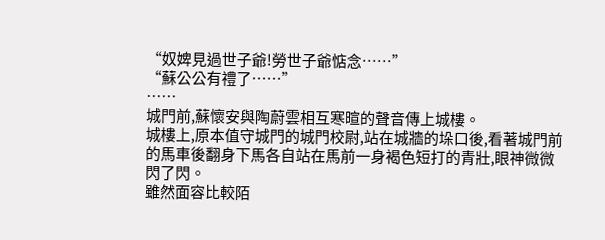“奴婢見過世子爺!勞世子爺惦念……”
“蘇公公有禮了……”
……
城門前,蘇懷安與陶蔚雲相互寒暄的聲音傳上城樓。
城樓上,原本值守城門的城門校尉,站在城牆的垛口後,看著城門前的馬車後翻身下馬各自站在馬前一身褐色短打的青壯,眼神微微閃了閃。
雖然面容比較陌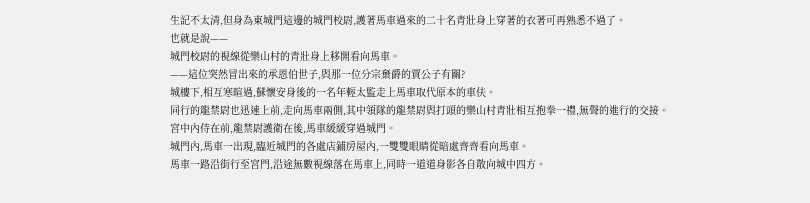生記不太清,但身為東城門這邊的城門校尉,護著馬車過來的二十名青壯身上穿著的衣著可再熟悉不過了。
也就是說——
城門校尉的視線從樂山村的青壯身上移開看向馬車。
——這位突然冒出來的承恩伯世子,與那一位分宗棄爵的賈公子有關?
城樓下,相互寒暄過,蘇懷安身後的一名年輕太監走上馬車取代原本的車伕。
同行的龍禁尉也迅速上前,走向馬車兩側,其中領隊的龍禁尉與打頭的樂山村青壯相互抱拳一禮,無聲的進行的交接。
宮中內侍在前,龍禁尉護衛在後,馬車緩緩穿過城門。
城門內,馬車一出現,臨近城門的各處店鋪房屋內,一雙雙眼睛從暗處齊齊看向馬車。
馬車一路沿街行至宮門,沿途無數視線落在馬車上,同時一道道身影各自散向城中四方。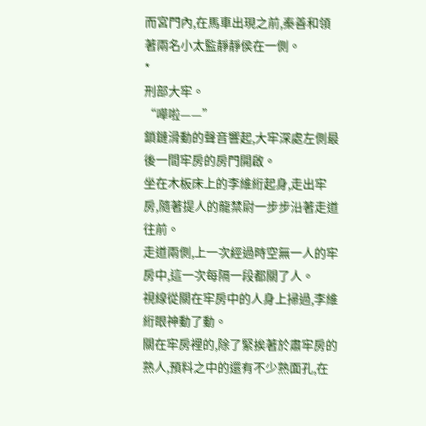而宮門內,在馬車出現之前,秦善和領著兩名小太監靜靜侯在一側。
*
刑部大牢。
“嘩啦——”
鎖鏈滑動的聲音響起,大牢深處左側最後一間牢房的房門開啟。
坐在木板床上的李維絎起身,走出牢房,隨著提人的龍禁尉一步步沿著走道往前。
走道兩側,上一次經過時空無一人的牢房中,這一次每隔一段都關了人。
視線從關在牢房中的人身上掃過,李維絎眼神動了動。
關在牢房裡的,除了緊挨著於肅牢房的熟人,預料之中的還有不少熟面孔,在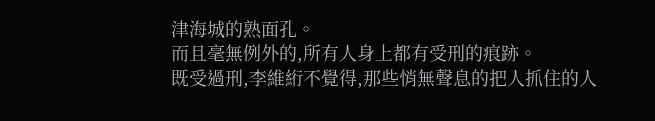津海城的熟面孔。
而且毫無例外的,所有人身上都有受刑的痕跡。
既受過刑,李維絎不覺得,那些悄無聲息的把人抓住的人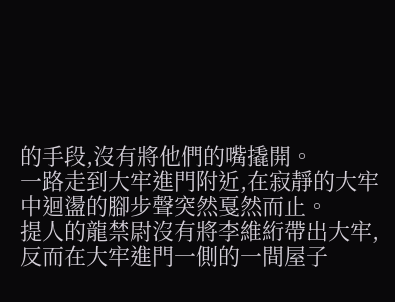的手段,沒有將他們的嘴撬開。
一路走到大牢進門附近,在寂靜的大牢中迴盪的腳步聲突然戛然而止。
提人的龍禁尉沒有將李維絎帶出大牢,反而在大牢進門一側的一間屋子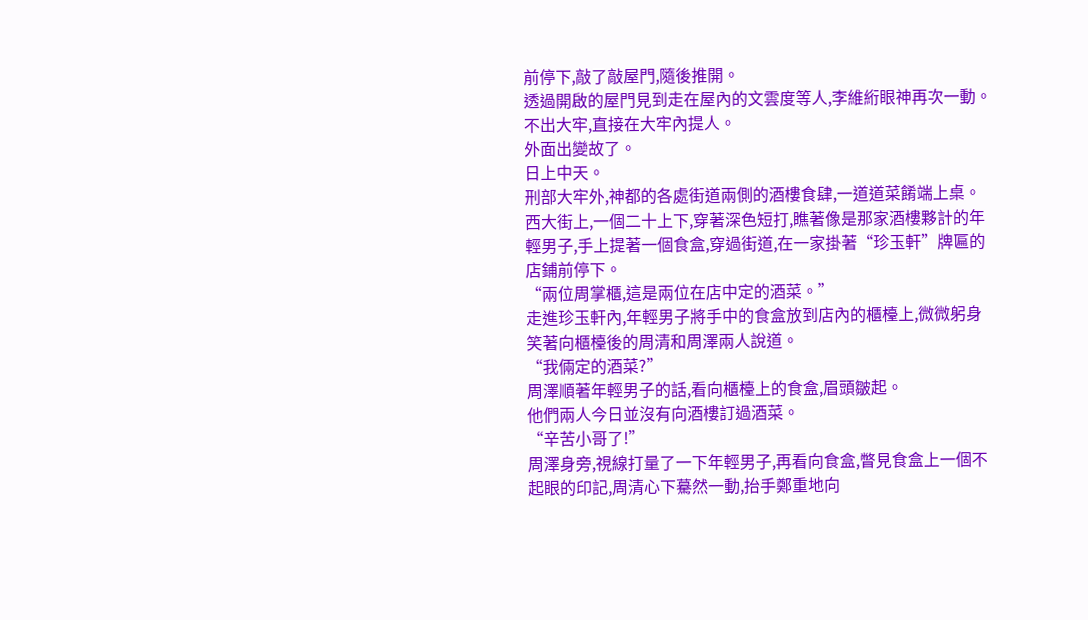前停下,敲了敲屋門,隨後推開。
透過開啟的屋門見到走在屋內的文雲度等人,李維絎眼神再次一動。
不出大牢,直接在大牢內提人。
外面出變故了。
日上中天。
刑部大牢外,神都的各處街道兩側的酒樓食肆,一道道菜餚端上桌。
西大街上,一個二十上下,穿著深色短打,瞧著像是那家酒樓夥計的年輕男子,手上提著一個食盒,穿過街道,在一家掛著“珍玉軒”牌匾的店鋪前停下。
“兩位周掌櫃,這是兩位在店中定的酒菜。”
走進珍玉軒內,年輕男子將手中的食盒放到店內的櫃檯上,微微躬身笑著向櫃檯後的周清和周澤兩人說道。
“我倆定的酒菜?”
周澤順著年輕男子的話,看向櫃檯上的食盒,眉頭皺起。
他們兩人今日並沒有向酒樓訂過酒菜。
“辛苦小哥了!”
周澤身旁,視線打量了一下年輕男子,再看向食盒,瞥見食盒上一個不起眼的印記,周清心下驀然一動,抬手鄭重地向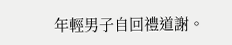年輕男子自回禮道謝。